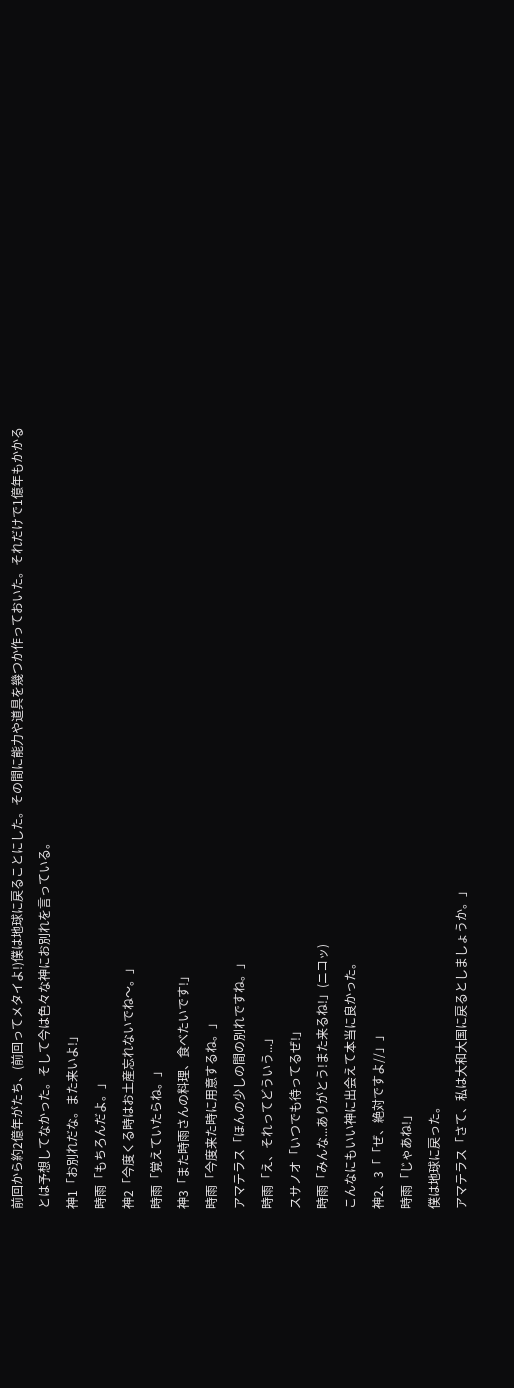前回から約2億年がたち、(前回ってメタイよ!)僕は地球に戻ることにした。その間に能力や道具を幾つか作っておいた。それだけで1億年もかかるとは予想してなかった。そして今は色々な神にお別れを言っている。
神1「お別れだな。また来いよ!」
時雨「もちろんだよ。」
神2「今度くる時はお土産忘れないでね〜。」
時雨「覚えていたらね。」
神3「また時雨さんの料理、食べたいです!」
時雨「今度来た時に用意するね。」
アマテラス「ほんの少しの間の別れですね。」
時雨「え、それってどういう...」
スサノオ「いつでも待ってるぜ!」
時雨「みんな...ありがとう!また来るね!」(ニコッ)
こんなにもいい神に出会えて本当に良かった。
神2、3「「ぜ、絶対ですよ//」」
時雨「じゃあね!」
僕は地球に戻った。
アマテラス「さて、私は大和大国に戻るとしましょうか。」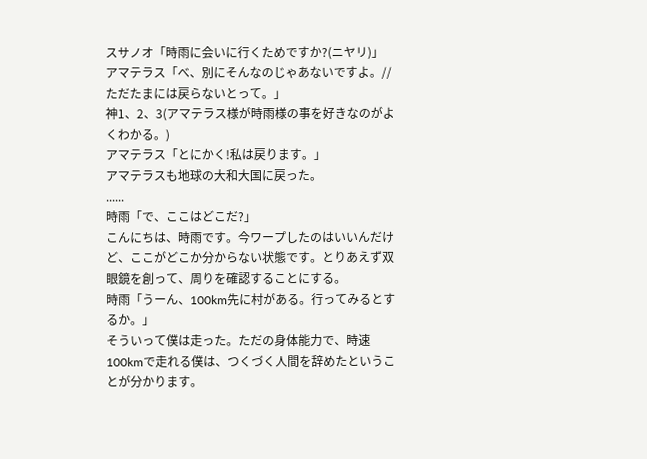スサノオ「時雨に会いに行くためですか?(ニヤリ)」
アマテラス「べ、別にそんなのじゃあないですよ。//ただたまには戻らないとって。」
神1、2、3(アマテラス様が時雨様の事を好きなのがよくわかる。)
アマテラス「とにかく!私は戻ります。」
アマテラスも地球の大和大国に戻った。
......
時雨「で、ここはどこだ?」
こんにちは、時雨です。今ワープしたのはいいんだけど、ここがどこか分からない状態です。とりあえず双眼鏡を創って、周りを確認することにする。
時雨「うーん、100km先に村がある。行ってみるとするか。」
そういって僕は走った。ただの身体能力で、時速100kmで走れる僕は、つくづく人間を辞めたということが分かります。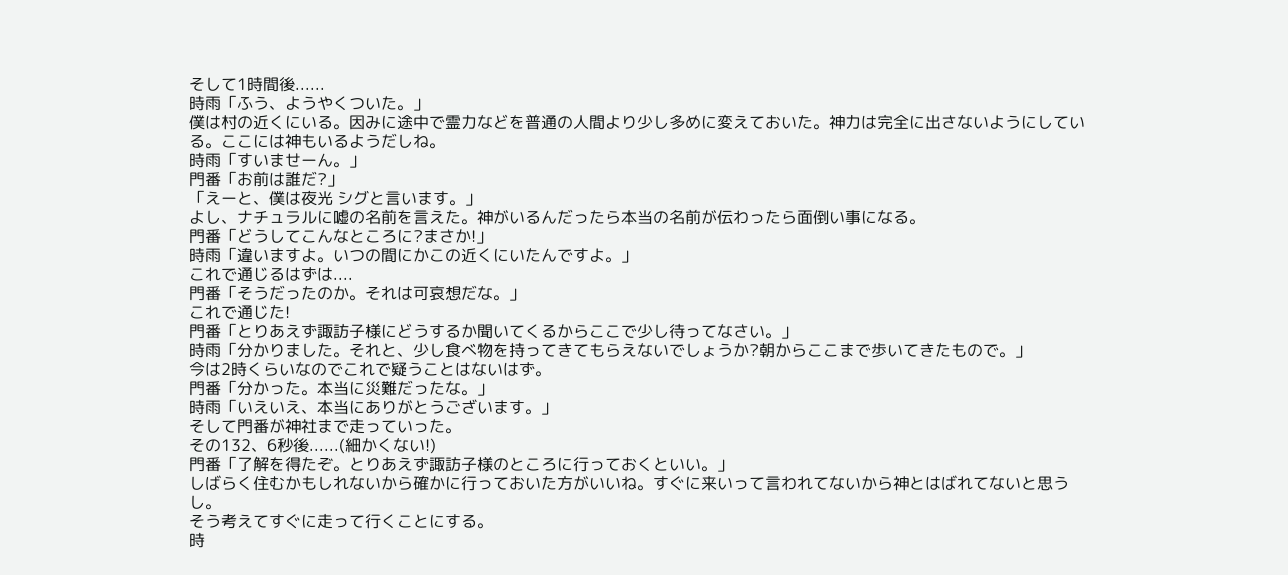そして1時間後......
時雨「ふう、ようやくついた。」
僕は村の近くにいる。因みに途中で霊力などを普通の人間より少し多めに変えておいた。神力は完全に出さないようにしている。ここには神もいるようだしね。
時雨「すいませーん。」
門番「お前は誰だ?」
「えーと、僕は夜光 シグと言います。」
よし、ナチュラルに嘘の名前を言えた。神がいるんだったら本当の名前が伝わったら面倒い事になる。
門番「どうしてこんなところに?まさか!」
時雨「違いますよ。いつの間にかこの近くにいたんですよ。」
これで通じるはずは....
門番「そうだったのか。それは可哀想だな。」
これで通じた!
門番「とりあえず諏訪子様にどうするか聞いてくるからここで少し待ってなさい。」
時雨「分かりました。それと、少し食べ物を持ってきてもらえないでしょうか?朝からここまで歩いてきたもので。」
今は2時くらいなのでこれで疑うことはないはず。
門番「分かった。本当に災難だったな。」
時雨「いえいえ、本当にありがとうございます。」
そして門番が神社まで走っていった。
その132、6秒後......(細かくない!)
門番「了解を得たぞ。とりあえず諏訪子様のところに行っておくといい。」
しばらく住むかもしれないから確かに行っておいた方がいいね。すぐに来いって言われてないから神とはばれてないと思うし。
そう考えてすぐに走って行くことにする。
時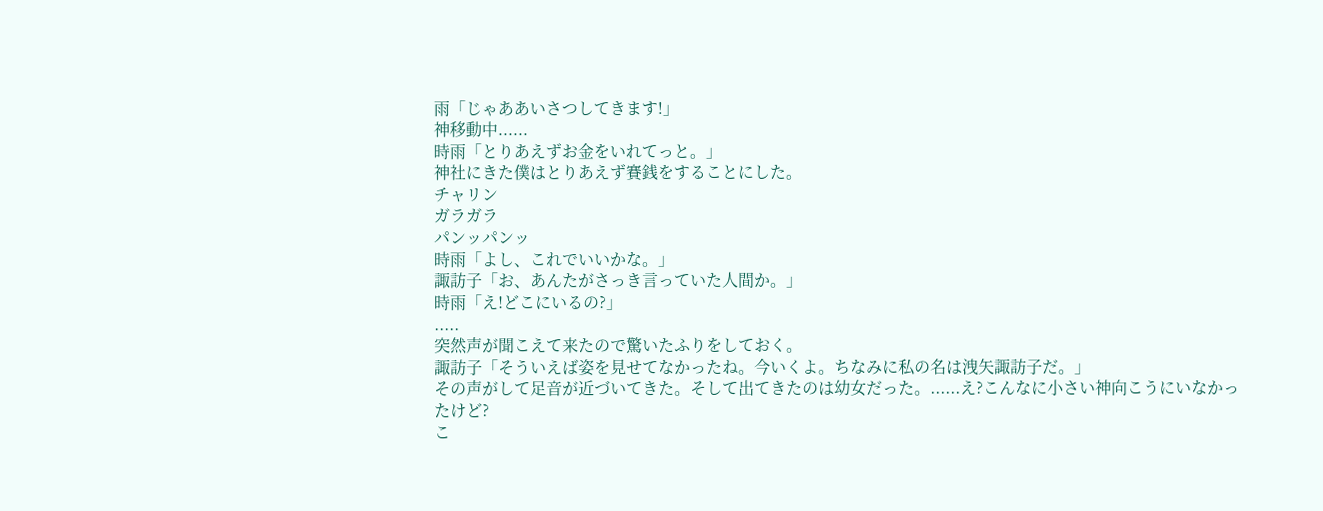雨「じゃああいさつしてきます!」
神移動中......
時雨「とりあえずお金をいれてっと。」
神社にきた僕はとりあえず賽銭をすることにした。
チャリン
ガラガラ
パンッパンッ
時雨「よし、これでいいかな。」
諏訪子「お、あんたがさっき言っていた人間か。」
時雨「え!どこにいるの?」
.....
突然声が聞こえて来たので驚いたふりをしておく。
諏訪子「そういえば姿を見せてなかったね。今いくよ。ちなみに私の名は洩矢諏訪子だ。」
その声がして足音が近づいてきた。そして出てきたのは幼女だった。......え?こんなに小さい神向こうにいなかったけど?
こ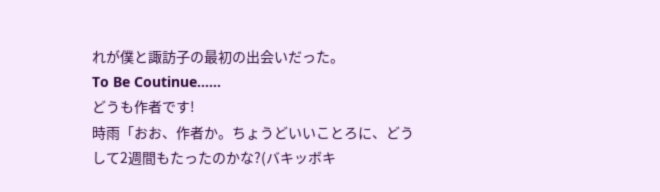れが僕と諏訪子の最初の出会いだった。
To Be Coutinue......
どうも作者です!
時雨「おお、作者か。ちょうどいいことろに、どうして2週間もたったのかな?(バキッボキ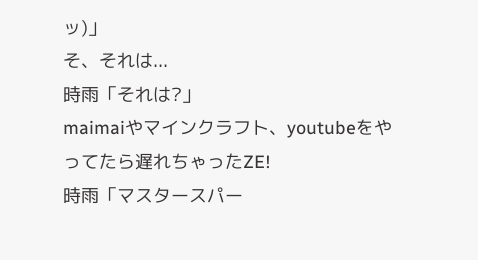ッ)」
そ、それは...
時雨「それは?」
maimaiやマインクラフト、youtubeをやってたら遅れちゃったZE!
時雨「マスタースパー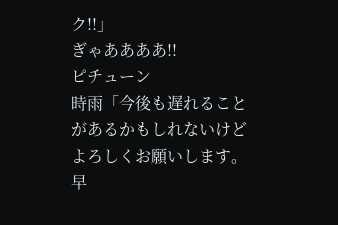ク!!」
ぎゃああああ!!
ピチューン
時雨「今後も遅れることがあるかもしれないけどよろしくお願いします。早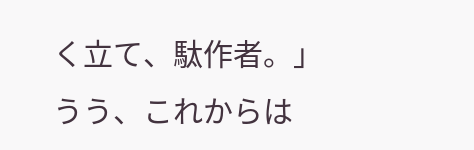く立て、駄作者。」
うう、これからは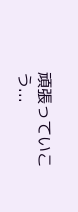頑張っていこう...